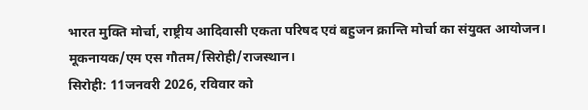भारत मुक्ति मोर्चा, राष्ट्रीय आदिवासी एकता परिषद एवं बहुजन क्रान्ति मोर्चा का संयुक्त आयोजन।
मूकनायक/एम एस गौतम/सिरोही/राजस्थान।
सिरोही: 11जनवरी 2026, रविवार को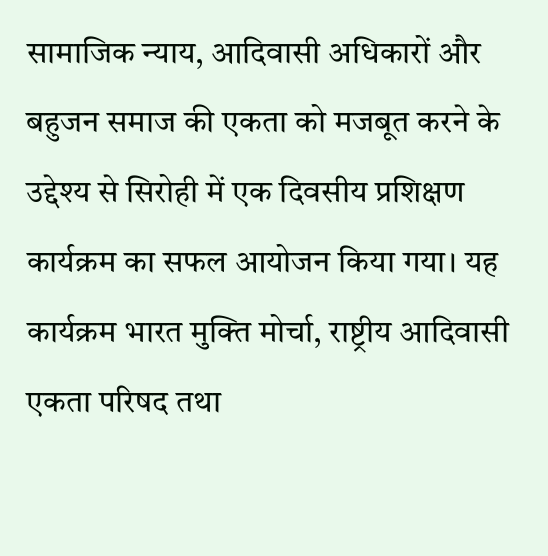सामाजिक न्याय, आदिवासी अधिकारों और बहुजन समाज की एकता को मजबूत करने के उद्देश्य से सिरोही में एक दिवसीय प्रशिक्षण कार्यक्रम का सफल आयोजन किया गया। यह कार्यक्रम भारत मुक्ति मोर्चा, राष्ट्रीय आदिवासी एकता परिषद तथा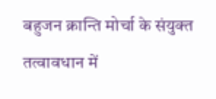बहुजन क्रान्ति मोर्चा के संयुक्त तत्वावधान में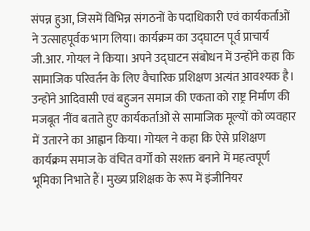संपन्न हुआ, जिसमें विभिन्न संगठनों के पदाधिकारी एवं कार्यकर्ताओं ने उत्साहपूर्वक भाग लिया। कार्यक्रम का उद्घाटन पूर्व प्राचार्य जी.आर. गोयल ने किया। अपने उद्घाटन संबोधन में उन्होंने कहा कि सामाजिक परिवर्तन के लिए वैचारिक प्रशिक्षण अत्यंत आवश्यक है। उन्होंने आदिवासी एवं बहुजन समाज की एकता को राष्ट्र निर्माण की मजबूत नींव बताते हुए कार्यकर्ताओं से सामाजिक मूल्यों को व्यवहार में उतारने का आह्वान किया। गोयल ने कहा कि ऐसे प्रशिक्षण कार्यक्रम समाज के वंचित वर्गों को सशक्त बनाने में महत्वपूर्ण भूमिका निभाते हैं। मुख्य प्रशिक्षक के रूप में इंजीनियर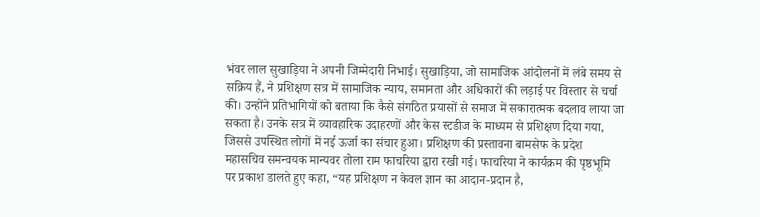भंवर लाल सुखाड़िया ने अपनी जिम्मेदारी निभाई। सुखाड़िया, जो सामाजिक आंदोलनों में लंबे समय से सक्रिय हैं, ने प्रशिक्षण सत्र में सामाजिक न्याय, समानता और अधिकारों की लड़ाई पर विस्तार से चर्चा की। उन्होंने प्रतिभागियों को बताया कि कैसे संगठित प्रयासों से समाज में सकारात्मक बदलाव लाया जा सकता है। उनके सत्र में व्यावहारिक उदाहरणों और केस स्टडीज के माध्यम से प्रशिक्षण दिया गया, जिससे उपस्थित लोगों में नई ऊर्जा का संचार हुआ। प्रशिक्षण की प्रस्तावना बामसेफ के प्रदेश महासचिव समन्वयक मान्यवर तोला राम फाचरिया द्वारा रखी गई। फाचरिया ने कार्यक्रम की पृष्ठभूमि पर प्रकाश डालते हुए कहा, “यह प्रशिक्षण न केवल ज्ञान का आदान-प्रदान है,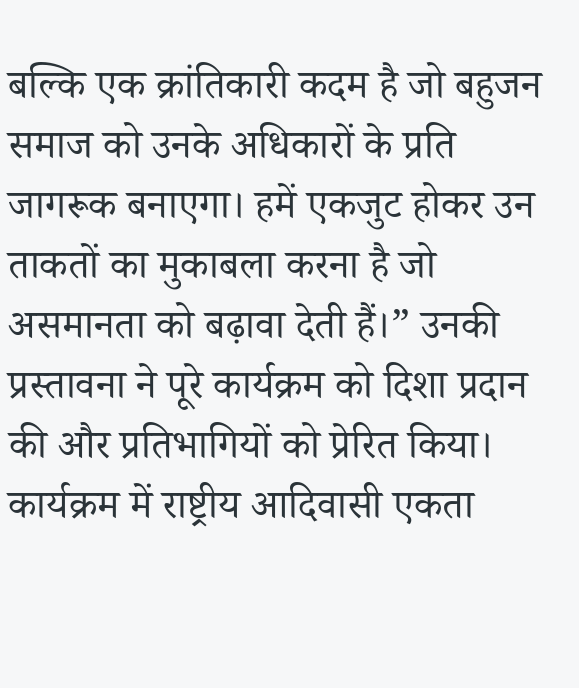बल्कि एक क्रांतिकारी कदम है जो बहुजन समाज को उनके अधिकारों के प्रति जागरूक बनाएगा। हमें एकजुट होकर उन ताकतों का मुकाबला करना है जो असमानता को बढ़ावा देती हैं।” उनकी प्रस्तावना ने पूरे कार्यक्रम को दिशा प्रदान की और प्रतिभागियों को प्रेरित किया। कार्यक्रम में राष्ट्रीय आदिवासी एकता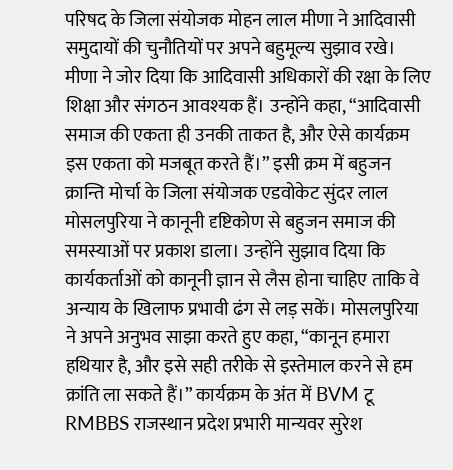परिषद के जिला संयोजक मोहन लाल मीणा ने आदिवासी समुदायों की चुनौतियों पर अपने बहुमूल्य सुझाव रखे। मीणा ने जोर दिया कि आदिवासी अधिकारों की रक्षा के लिए शिक्षा और संगठन आवश्यक हैं। उन्होंने कहा, “आदिवासी समाज की एकता ही उनकी ताकत है, और ऐसे कार्यक्रम इस एकता को मजबूत करते हैं।” इसी क्रम में बहुजन क्रान्ति मोर्चा के जिला संयोजक एडवोकेट सुंदर लाल मोसलपुरिया ने कानूनी दृष्टिकोण से बहुजन समाज की समस्याओं पर प्रकाश डाला। उन्होंने सुझाव दिया कि कार्यकर्ताओं को कानूनी ज्ञान से लैस होना चाहिए ताकि वे अन्याय के खिलाफ प्रभावी ढंग से लड़ सकें। मोसलपुरिया ने अपने अनुभव साझा करते हुए कहा, “कानून हमारा हथियार है, और इसे सही तरीके से इस्तेमाल करने से हम क्रांति ला सकते हैं।” कार्यक्रम के अंत में BVM टू RMBBS राजस्थान प्रदेश प्रभारी मान्यवर सुरेश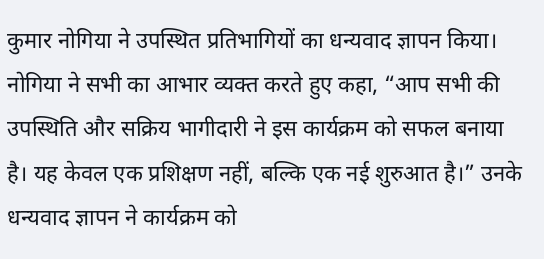कुमार नोगिया ने उपस्थित प्रतिभागियों का धन्यवाद ज्ञापन किया। नोगिया ने सभी का आभार व्यक्त करते हुए कहा, “आप सभी की उपस्थिति और सक्रिय भागीदारी ने इस कार्यक्रम को सफल बनाया है। यह केवल एक प्रशिक्षण नहीं, बल्कि एक नई शुरुआत है।” उनके धन्यवाद ज्ञापन ने कार्यक्रम को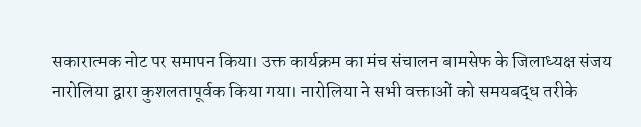सकारात्मक नोट पर समापन किया। उक्त कार्यक्रम का मंच संचालन बामसेफ के जिलाध्यक्ष संजय नारोलिया द्वारा कुशलतापूर्वक किया गया। नारोलिया ने सभी वक्ताओं को समयबद्ध तरीके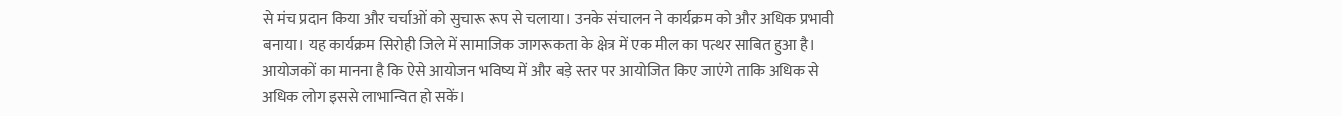से मंच प्रदान किया और चर्चाओं को सुचारू रूप से चलाया। उनके संचालन ने कार्यक्रम को और अधिक प्रभावी बनाया। यह कार्यक्रम सिरोही जिले में सामाजिक जागरूकता के क्षेत्र में एक मील का पत्थर साबित हुआ है। आयोजकों का मानना है कि ऐसे आयोजन भविष्य में और बड़े स्तर पर आयोजित किए जाएंगे ताकि अधिक से अधिक लोग इससे लाभान्वित हो सकें।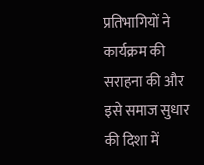प्रतिभागियों ने कार्यक्रम की सराहना की और इसे समाज सुधार की दिशा में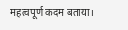महत्वपूर्ण कदम बताया।